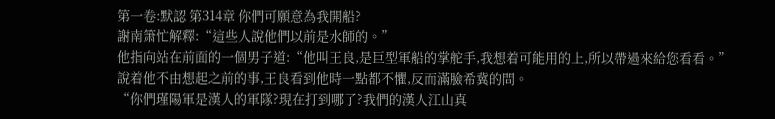第一卷:默認 第314章 你們可願意為我開船?
謝南箫忙解釋:“這些人說他們以前是水師的。”
他指向站在前面的一個男子道:“他叫王良,是巨型軍船的掌舵手,我想着可能用的上,所以帶過來給您看看。”
說着他不由想起之前的事,王良看到他時一點都不懼,反而滿臉希冀的問。
“你們瑾陽軍是漢人的軍隊?現在打到哪了?我們的漢人江山真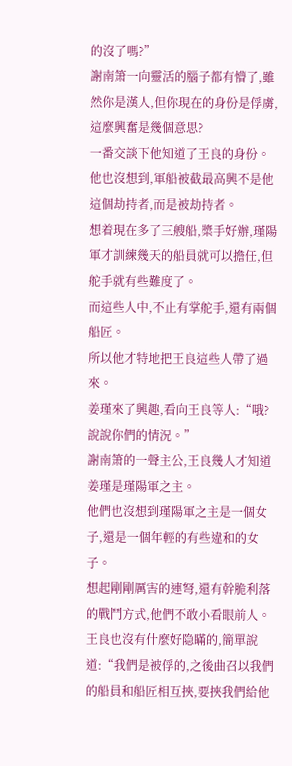的沒了嗎?”
謝南箫一向靈活的腦子都有懵了,雖然你是漢人,但你現在的身份是俘虜,這麼興奮是幾個意思?
一番交談下他知道了王良的身份。
他也沒想到,軍船被截最高興不是他這個劫持者,而是被劫持者。
想着現在多了三艘船,槳手好辦,瑾陽軍才訓練幾天的船員就可以擔任,但舵手就有些難度了。
而這些人中,不止有掌舵手,還有兩個船匠。
所以他才特地把王良這些人帶了過來。
姜瑾來了興趣,看向王良等人:“哦?說說你們的情況。”
謝南箫的一聲主公,王良幾人才知道姜瑾是瑾陽軍之主。
他們也沒想到瑾陽軍之主是一個女子,還是一個年輕的有些違和的女子。
想起剛剛厲害的連弩,還有幹脆利落的戰鬥方式,他們不敢小看眼前人。
王良也沒有什麼好隐瞞的,簡單說道:“我們是被俘的,之後曲召以我們的船員和船匠相互挾,要挾我們給他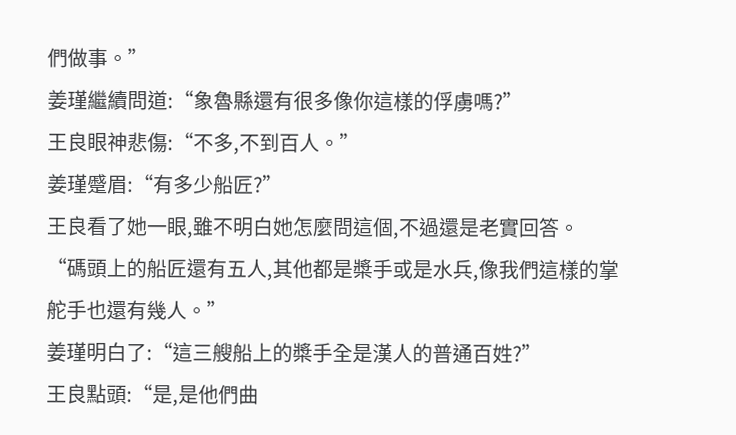們做事。”
姜瑾繼續問道:“象魯縣還有很多像你這樣的俘虜嗎?”
王良眼神悲傷:“不多,不到百人。”
姜瑾蹙眉:“有多少船匠?”
王良看了她一眼,雖不明白她怎麼問這個,不過還是老實回答。
“碼頭上的船匠還有五人,其他都是槳手或是水兵,像我們這樣的掌舵手也還有幾人。”
姜瑾明白了:“這三艘船上的槳手全是漢人的普通百姓?”
王良點頭:“是,是他們曲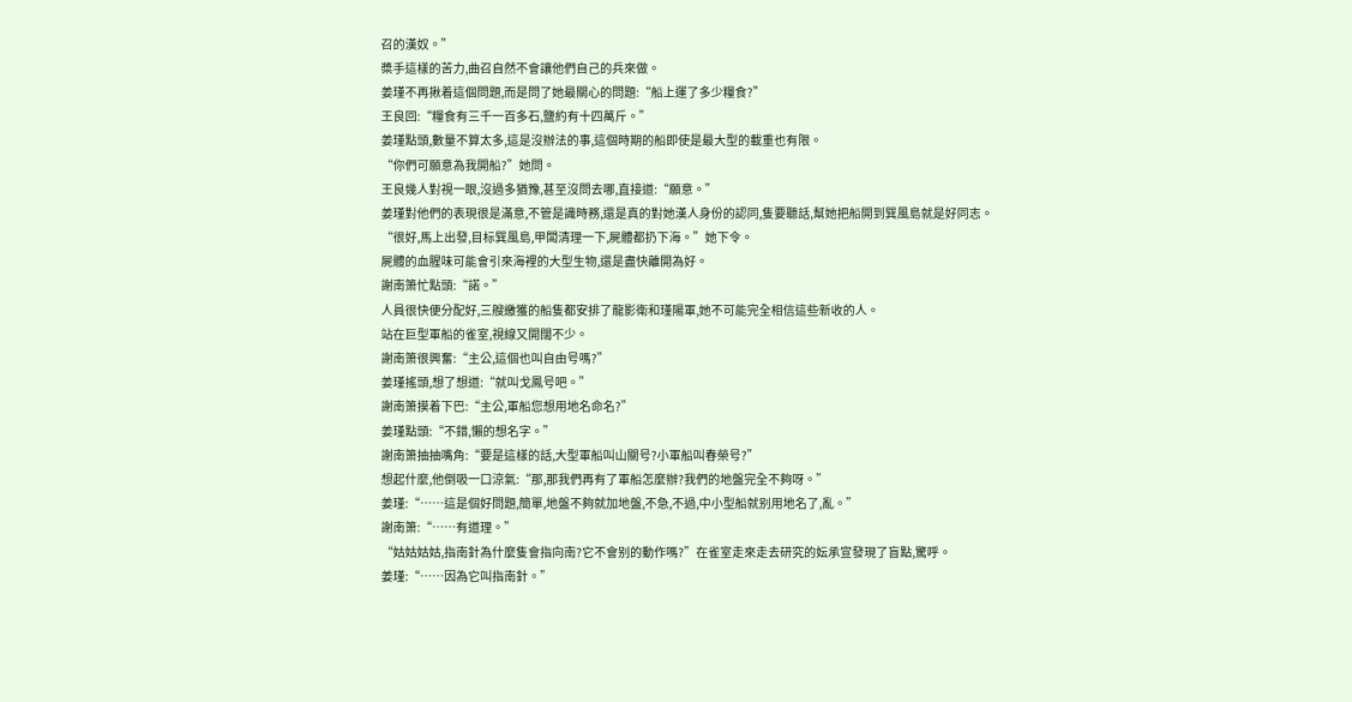召的漢奴。”
槳手這樣的苦力,曲召自然不會讓他們自己的兵來做。
姜瑾不再揪着這個問題,而是問了她最關心的問題:“船上運了多少糧食?”
王良回:“糧食有三千一百多石,鹽約有十四萬斤。”
姜瑾點頭,數量不算太多,這是沒辦法的事,這個時期的船即使是最大型的載重也有限。
“你們可願意為我開船?”她問。
王良幾人對視一眼,沒過多猶豫,甚至沒問去哪,直接道:“願意。”
姜瑾對他們的表現很是滿意,不管是識時務,還是真的對她漢人身份的認同,隻要聽話,幫她把船開到巽風島就是好同志。
“很好,馬上出發,目标巽風島,甲闆清理一下,屍體都扔下海。”她下令。
屍體的血腥味可能會引來海裡的大型生物,還是盡快離開為好。
謝南箫忙點頭:“諾。”
人員很快便分配好,三艘繳獲的船隻都安排了龍影衛和瑾陽軍,她不可能完全相信這些新收的人。
站在巨型軍船的雀室,視線又開闊不少。
謝南箫很興奮:“主公,這個也叫自由号嗎?”
姜瑾搖頭,想了想道:“就叫戈鳳号吧。”
謝南箫摸着下巴:“主公,軍船您想用地名命名?”
姜瑾點頭:“不錯,懶的想名字。”
謝南箫抽抽嘴角:“要是這樣的話,大型軍船叫山關号?小軍船叫春榮号?”
想起什麼,他倒吸一口涼氣:“那,那我們再有了軍船怎麼辦?我們的地盤完全不夠呀。”
姜瑾:“……這是個好問題,簡單,地盤不夠就加地盤,不急,不過,中小型船就别用地名了,亂。”
謝南箫:“……有道理。”
“姑姑姑姑,指南針為什麼隻會指向南?它不會别的動作嗎?”在雀室走來走去研究的妘承宣發現了盲點,驚呼。
姜瑾:“……因為它叫指南針。”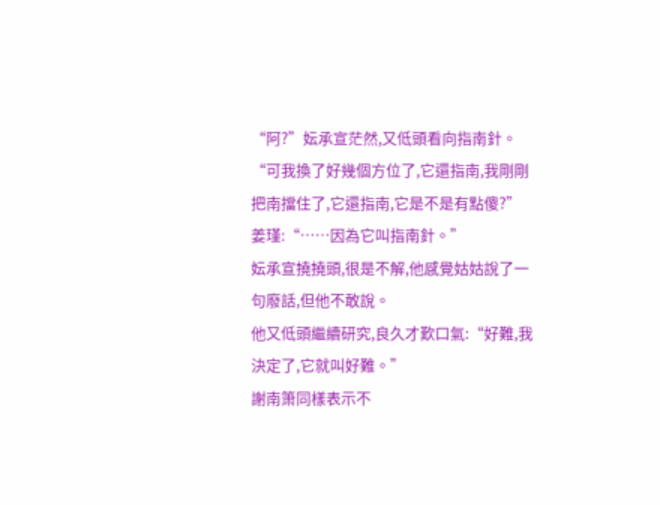“阿?”妘承宣茫然,又低頭看向指南針。
“可我換了好幾個方位了,它還指南,我剛剛把南擋住了,它還指南,它是不是有點傻?”
姜瑾:“……因為它叫指南針。”
妘承宣撓撓頭,很是不解,他感覺姑姑說了一句廢話,但他不敢說。
他又低頭繼續研究,良久才歎口氣:“好難,我決定了,它就叫好難。”
謝南箫同樣表示不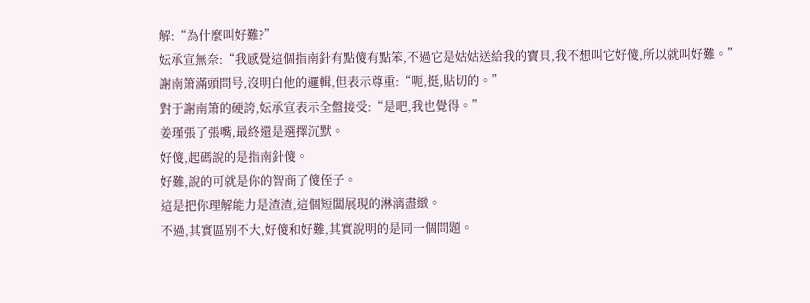解:“為什麼叫好難?”
妘承宣無奈:“我感覺這個指南針有點傻有點笨,不過它是姑姑送給我的寶貝,我不想叫它好傻,所以就叫好難。”
謝南箫滿頭問号,沒明白他的邏輯,但表示尊重:“呃,挺,貼切的。”
對于謝南箫的硬誇,妘承宣表示全盤接受:“是吧,我也覺得。”
姜瑾張了張嘴,最終還是選擇沉默。
好傻,起碼說的是指南針傻。
好難,說的可就是你的智商了傻侄子。
這是把你理解能力是渣渣,這個短闆展現的淋漓盡緻。
不過,其實區别不大,好傻和好難,其實說明的是同一個問題。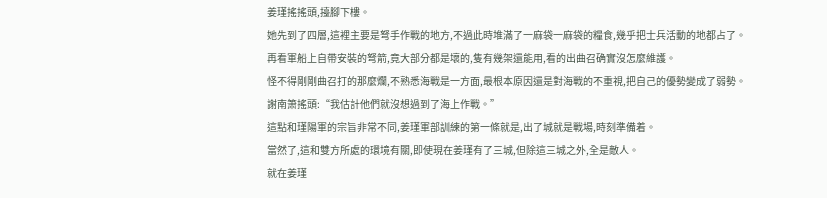姜瑾搖搖頭,擡腳下樓。
她先到了四層,這裡主要是弩手作戰的地方,不過此時堆滿了一麻袋一麻袋的糧食,幾乎把士兵活動的地都占了。
再看軍船上自帶安裝的弩箭,竟大部分都是壞的,隻有幾架還能用,看的出曲召确實沒怎麼維護。
怪不得剛剛曲召打的那麼爛,不熟悉海戰是一方面,最根本原因還是對海戰的不重視,把自己的優勢變成了弱勢。
謝南箫搖頭:“我估計他們就沒想過到了海上作戰。”
這點和瑾陽軍的宗旨非常不同,姜瑾軍部訓練的第一條就是,出了城就是戰場,時刻準備着。
當然了,這和雙方所處的環境有關,即使現在姜瑾有了三城,但除這三城之外,全是敵人。
就在姜瑾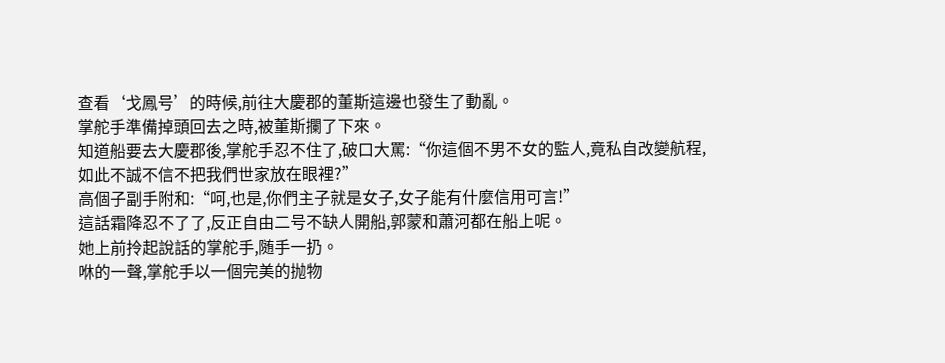查看‘戈鳳号’的時候,前往大慶郡的董斯這邊也發生了動亂。
掌舵手準備掉頭回去之時,被董斯攔了下來。
知道船要去大慶郡後,掌舵手忍不住了,破口大罵:“你這個不男不女的監人,竟私自改變航程,如此不誠不信不把我們世家放在眼裡?”
高個子副手附和:“呵,也是,你們主子就是女子,女子能有什麼信用可言!”
這話霜降忍不了了,反正自由二号不缺人開船,郭蒙和蕭河都在船上呢。
她上前拎起說話的掌舵手,随手一扔。
咻的一聲,掌舵手以一個完美的抛物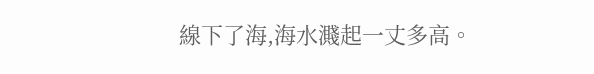線下了海,海水濺起一丈多高。